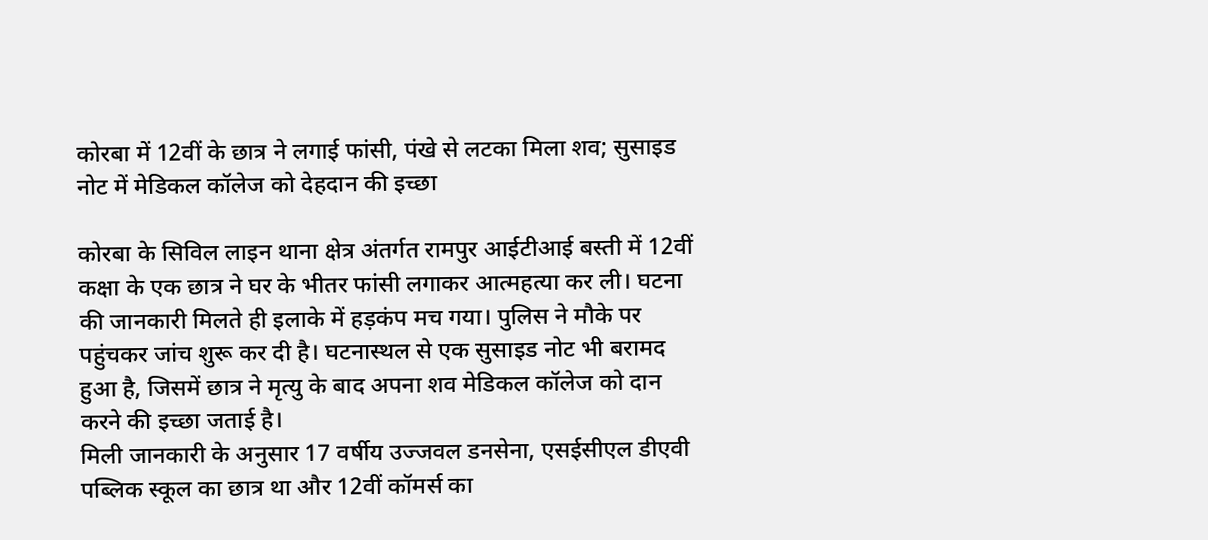कोरबा में 12वीं के छात्र ने लगाई फांसी, पंखे से लटका मिला शव; सुसाइड नोट में मेडिकल कॉलेज को देहदान की इच्छा

कोरबा के सिविल लाइन थाना क्षेत्र अंतर्गत रामपुर आईटीआई बस्ती में 12वीं कक्षा के एक छात्र ने घर के भीतर फांसी लगाकर आत्महत्या कर ली। घटना की जानकारी मिलते ही इलाके में हड़कंप मच गया। पुलिस ने मौके पर पहुंचकर जांच शुरू कर दी है। घटनास्थल से एक सुसाइड नोट भी बरामद हुआ है, जिसमें छात्र ने मृत्यु के बाद अपना शव मेडिकल कॉलेज को दान करने की इच्छा जताई है।
मिली जानकारी के अनुसार 17 वर्षीय उज्जवल डनसेना, एसईसीएल डीएवी पब्लिक स्कूल का छात्र था और 12वीं कॉमर्स का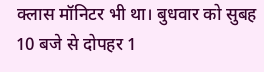क्लास मॉनिटर भी था। बुधवार को सुबह 10 बजे से दोपहर 1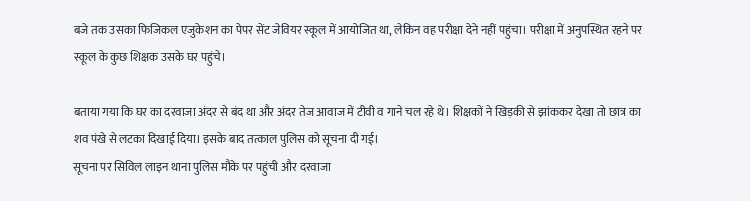बजे तक उसका फिजिकल एजुकेशन का पेपर सेंट जेवियर स्कूल में आयोजित था, लेकिन वह परीक्षा देने नहीं पहुंचा। परीक्षा में अनुपस्थित रहने पर स्कूल के कुछ शिक्षक उसके घर पहुंचे।

बताया गया कि घर का दरवाजा अंदर से बंद था और अंदर तेज आवाज में टीवी व गाने चल रहे थे। शिक्षकों ने खिड़की से झांककर देखा तो छात्र का शव पंखे से लटका दिखाई दिया। इसके बाद तत्काल पुलिस को सूचना दी गई।
सूचना पर सिविल लाइन थाना पुलिस मौके पर पहुंची और दरवाजा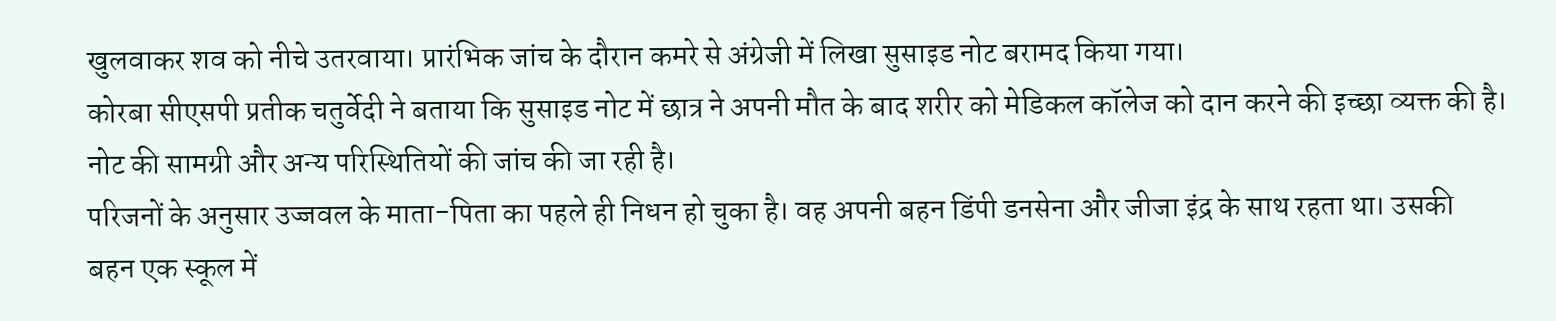खुलवाकर शव को नीचे उतरवाया। प्रारंभिक जांच के दौरान कमरे से अंग्रेजी में लिखा सुसाइड नोट बरामद किया गया।
कोरबा सीएसपी प्रतीक चतुर्वेदी ने बताया कि सुसाइड नोट में छात्र ने अपनी मौत के बाद शरीर को मेडिकल कॉलेज को दान करने की इच्छा व्यक्त की है। नोट की सामग्री और अन्य परिस्थितियों की जांच की जा रही है।
परिजनों के अनुसार उज्जवल के माता-पिता का पहले ही निधन हो चुका है। वह अपनी बहन डिंपी डनसेना और जीजा इंद्र के साथ रहता था। उसकी बहन एक स्कूल में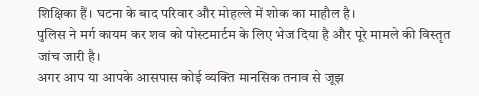शिक्षिका हैं। घटना के बाद परिवार और मोहल्ले में शोक का माहौल है।
पुलिस ने मर्ग कायम कर शव को पोस्टमार्टम के लिए भेज दिया है और पूरे मामले की विस्तृत जांच जारी है।
अगर आप या आपके आसपास कोई व्यक्ति मानसिक तनाव से जूझ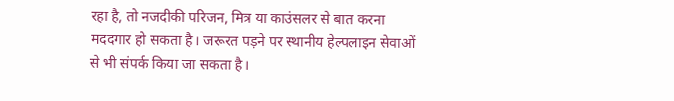रहा है, तो नजदीकी परिजन, मित्र या काउंसलर से बात करना मददगार हो सकता है। जरूरत पड़ने पर स्थानीय हेल्पलाइन सेवाओं से भी संपर्क किया जा सकता है।